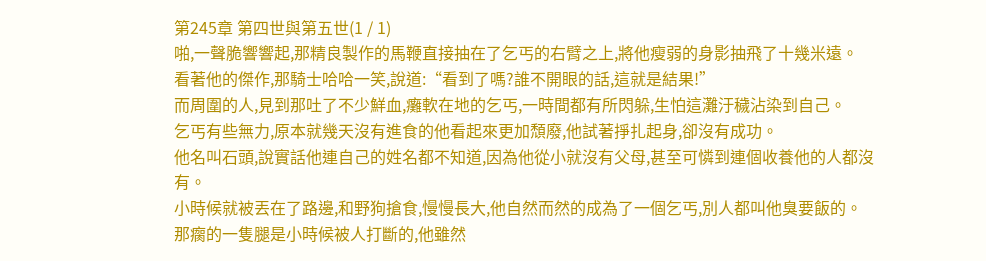第245章 第四世與第五世(1 / 1)
啪,一聲脆響響起,那精良製作的馬鞭直接抽在了乞丐的右臂之上,將他瘦弱的身影抽飛了十幾米遠。
看著他的傑作,那騎士哈哈一笑,說道:“看到了嗎?誰不開眼的話,這就是結果!”
而周圍的人,見到那吐了不少鮮血,癱軟在地的乞丐,一時間都有所閃躲,生怕這灘汙穢沾染到自己。
乞丐有些無力,原本就幾天沒有進食的他看起來更加頹廢,他試著掙扎起身,卻沒有成功。
他名叫石頭,說實話他連自己的姓名都不知道,因為他從小就沒有父母,甚至可憐到連個收養他的人都沒有。
小時候就被丟在了路邊,和野狗搶食,慢慢長大,他自然而然的成為了一個乞丐,別人都叫他臭要飯的。
那瘸的一隻腿是小時候被人打斷的,他雖然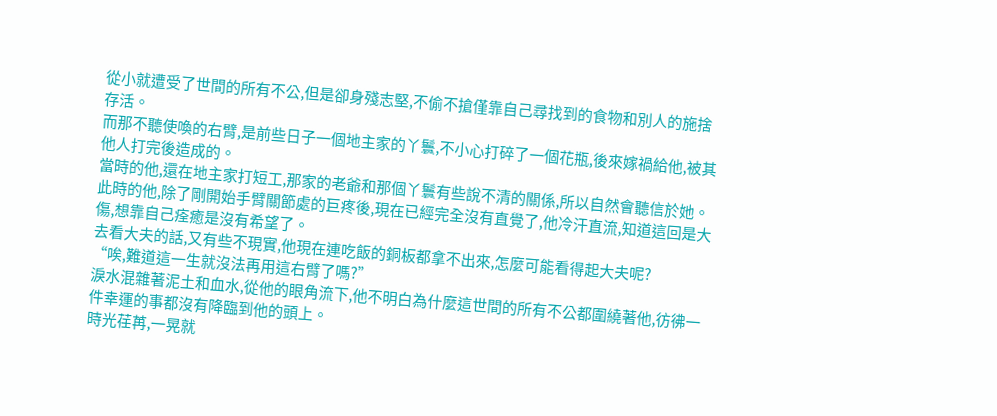從小就遭受了世間的所有不公,但是卻身殘志堅,不偷不搶僅靠自己尋找到的食物和別人的施捨存活。
而那不聽使喚的右臂,是前些日子一個地主家的丫鬟,不小心打碎了一個花瓶,後來嫁禍給他,被其他人打完後造成的。
當時的他,還在地主家打短工,那家的老爺和那個丫鬟有些說不清的關係,所以自然會聽信於她。
此時的他,除了剛開始手臂關節處的巨疼後,現在已經完全沒有直覺了,他冷汗直流,知道這回是大傷,想靠自己痊癒是沒有希望了。
去看大夫的話,又有些不現實,他現在連吃飯的銅板都拿不出來,怎麼可能看得起大夫呢?
“唉,難道這一生就沒法再用這右臂了嗎?”
淚水混雜著泥土和血水,從他的眼角流下,他不明白為什麼這世間的所有不公都圍繞著他,彷彿一件幸運的事都沒有降臨到他的頭上。
時光荏苒,一晃就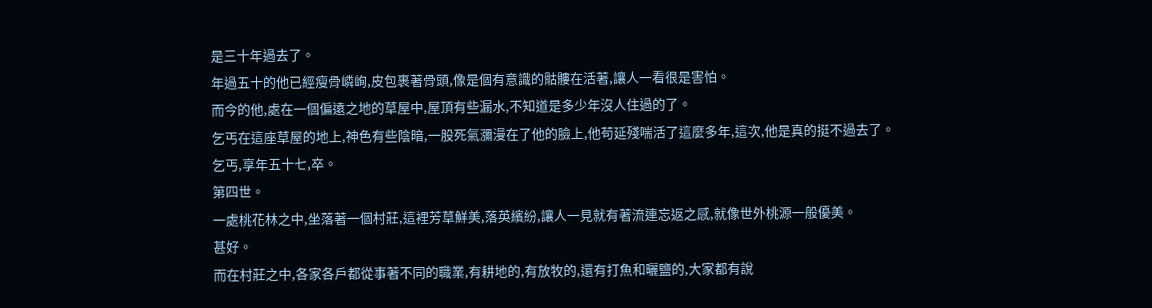是三十年過去了。
年過五十的他已經瘦骨嶙峋,皮包裹著骨頭,像是個有意識的骷髏在活著,讓人一看很是害怕。
而今的他,處在一個偏遠之地的草屋中,屋頂有些漏水,不知道是多少年沒人住過的了。
乞丐在這座草屋的地上,神色有些陰暗,一股死氣瀰漫在了他的臉上,他苟延殘喘活了這麼多年,這次,他是真的挺不過去了。
乞丐,享年五十七,卒。
第四世。
一處桃花林之中,坐落著一個村莊,這裡芳草鮮美,落英繽紛,讓人一見就有著流連忘返之感,就像世外桃源一般優美。
甚好。
而在村莊之中,各家各戶都從事著不同的職業,有耕地的,有放牧的,還有打魚和曬鹽的,大家都有說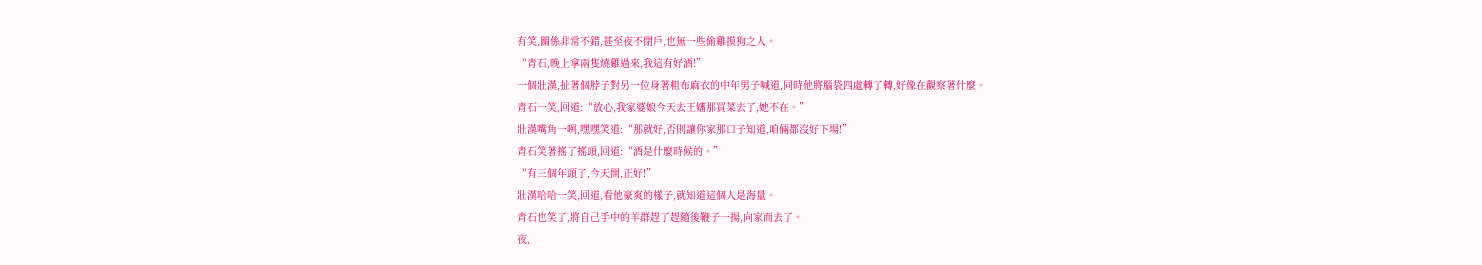有笑,關係非常不錯,甚至夜不閉戶,也無一些偷雞摸狗之人。
“青石,晚上拿兩隻燒雞過來,我這有好酒!”
一個壯漢,扯著個脖子對另一位身著粗布麻衣的中年男子喊道,同時他將腦袋四處轉了轉,好像在觀察著什麼。
青石一笑,回道:“放心,我家婆娘今天去王嬸那買菜去了,她不在。”
壯漢嘴角一咧,嘿嘿笑道:“那就好,否則讓你家那口子知道,咱倆都沒好下場!”
青石笑著搖了搖頭,回道:“酒是什麼時候的。”
“有三個年頭了,今天開,正好!”
壯漢哈哈一笑,回道,看他豪爽的樣子,就知道這個人是海量。
青石也笑了,將自己手中的羊群趕了趕隨後鞭子一揚,向家而去了。
夜,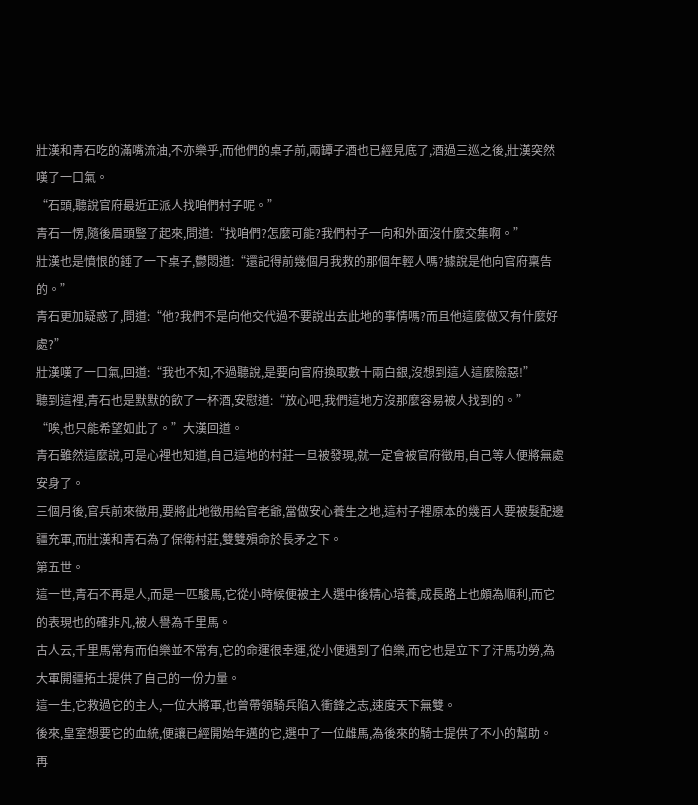壯漢和青石吃的滿嘴流油,不亦樂乎,而他們的桌子前,兩罈子酒也已經見底了,酒過三巡之後,壯漢突然嘆了一口氣。
“石頭,聽說官府最近正派人找咱們村子呢。”
青石一愣,隨後眉頭豎了起來,問道:“找咱們?怎麼可能?我們村子一向和外面沒什麼交集啊。”
壯漢也是憤恨的錘了一下桌子,鬱悶道:“還記得前幾個月我救的那個年輕人嗎?據說是他向官府稟告的。”
青石更加疑惑了,問道:“他?我們不是向他交代過不要說出去此地的事情嗎?而且他這麼做又有什麼好處?”
壯漢嘆了一口氣,回道:“我也不知,不過聽說,是要向官府換取數十兩白銀,沒想到這人這麼險惡!”
聽到這裡,青石也是默默的飲了一杯酒,安慰道:“放心吧,我們這地方沒那麼容易被人找到的。”
“唉,也只能希望如此了。”大漢回道。
青石雖然這麼說,可是心裡也知道,自己這地的村莊一旦被發現,就一定會被官府徵用,自己等人便將無處安身了。
三個月後,官兵前來徵用,要將此地徵用給官老爺,當做安心養生之地,這村子裡原本的幾百人要被髮配邊疆充軍,而壯漢和青石為了保衛村莊,雙雙殞命於長矛之下。
第五世。
這一世,青石不再是人,而是一匹駿馬,它從小時候便被主人選中後精心培養,成長路上也頗為順利,而它的表現也的確非凡,被人譽為千里馬。
古人云,千里馬常有而伯樂並不常有,它的命運很幸運,從小便遇到了伯樂,而它也是立下了汗馬功勞,為大軍開疆拓土提供了自己的一份力量。
這一生,它救過它的主人,一位大將軍,也曾帶領騎兵陷入衝鋒之志,速度天下無雙。
後來,皇室想要它的血統,便讓已經開始年邁的它,選中了一位雌馬,為後來的騎士提供了不小的幫助。
再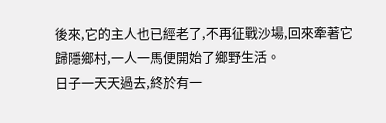後來,它的主人也已經老了,不再征戰沙場,回來牽著它歸隱鄉村,一人一馬便開始了鄉野生活。
日子一天天過去,終於有一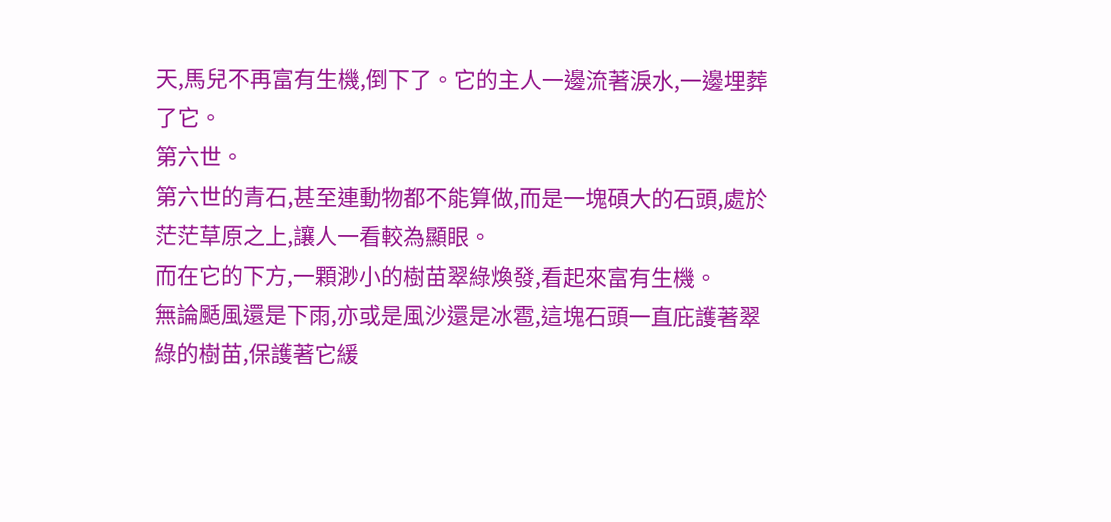天,馬兒不再富有生機,倒下了。它的主人一邊流著淚水,一邊埋葬了它。
第六世。
第六世的青石,甚至連動物都不能算做,而是一塊碩大的石頭,處於茫茫草原之上,讓人一看較為顯眼。
而在它的下方,一顆渺小的樹苗翠綠煥發,看起來富有生機。
無論颳風還是下雨,亦或是風沙還是冰雹,這塊石頭一直庇護著翠綠的樹苗,保護著它緩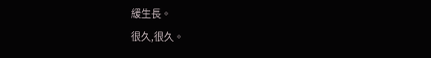緩生長。
很久,很久。